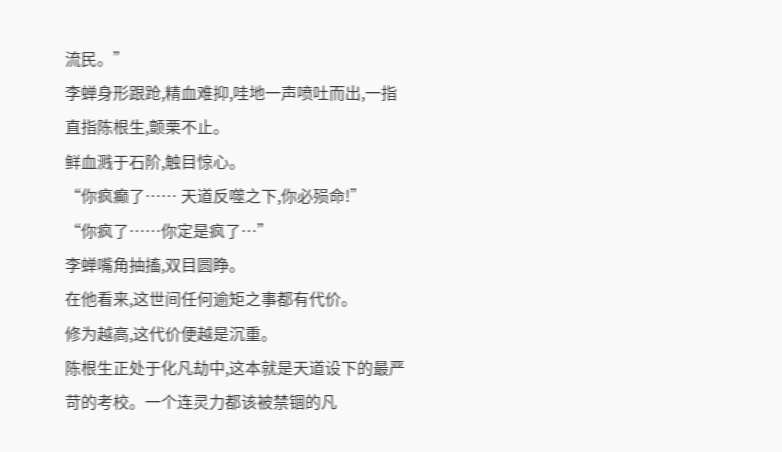流民。”
李蝉身形跟跄,精血难抑,哇地一声喷吐而出,一指直指陈根生,颤栗不止。
鲜血溅于石阶,触目惊心。
“你疯癫了…… 天道反噬之下,你必殒命!”
“你疯了……你定是疯了…”
李蝉嘴角抽搐,双目圆睁。
在他看来,这世间任何逾矩之事都有代价。
修为越高,这代价便越是沉重。
陈根生正处于化凡劫中,这本就是天道设下的最严苛的考校。一个连灵力都该被禁锢的凡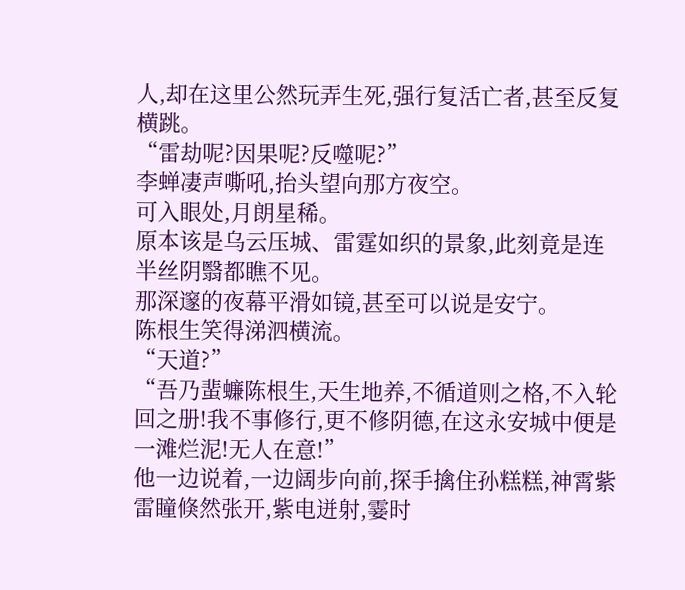人,却在这里公然玩弄生死,强行复活亡者,甚至反复横跳。
“雷劫呢?因果呢?反噬呢?”
李蝉凄声嘶吼,抬头望向那方夜空。
可入眼处,月朗星稀。
原本该是乌云压城、雷霆如织的景象,此刻竟是连半丝阴翳都瞧不见。
那深邃的夜幕平滑如镜,甚至可以说是安宁。
陈根生笑得涕泗横流。
“天道?”
“吾乃蜚蠊陈根生,天生地养,不循道则之格,不入轮回之册!我不事修行,更不修阴德,在这永安城中便是一滩烂泥!无人在意!”
他一边说着,一边阔步向前,探手擒住孙糕糕,神霄紫雷瞳倏然张开,紫电迸射,霎时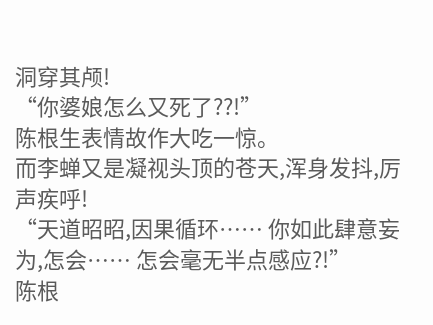洞穿其颅!
“你婆娘怎么又死了??!”
陈根生表情故作大吃一惊。
而李蝉又是凝视头顶的苍天,浑身发抖,厉声疾呼!
“天道昭昭,因果循环…… 你如此肆意妄为,怎会…… 怎会毫无半点感应?!”
陈根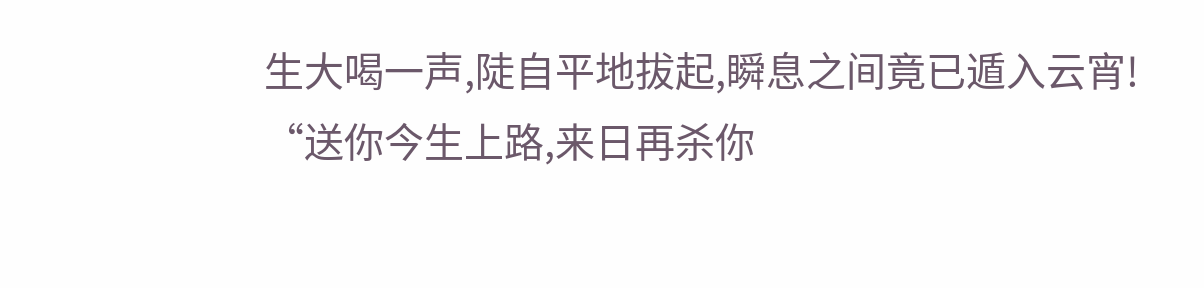生大喝一声,陡自平地拔起,瞬息之间竟已遁入云宵!
“送你今生上路,来日再杀你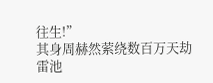往生!”
其身周赫然萦绕数百万天劫雷池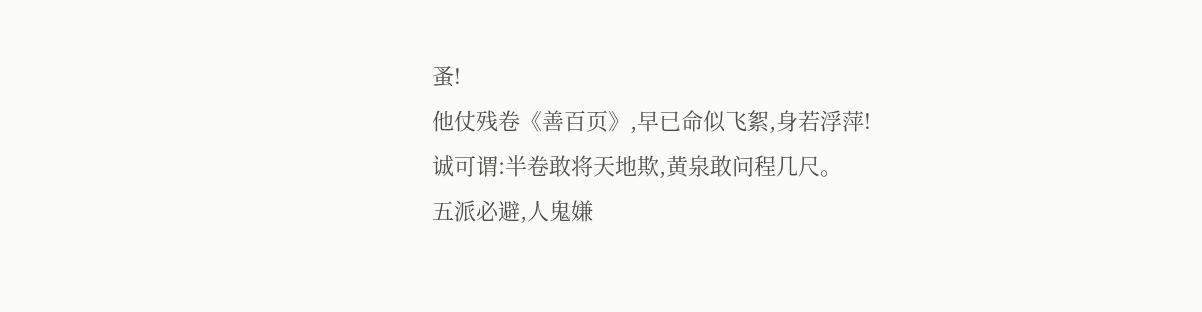蚤!
他仗残卷《善百页》,早已命似飞絮,身若浮萍!
诚可谓:半卷敢将天地欺,黄泉敢问程几尺。
五派必避,人鬼嫌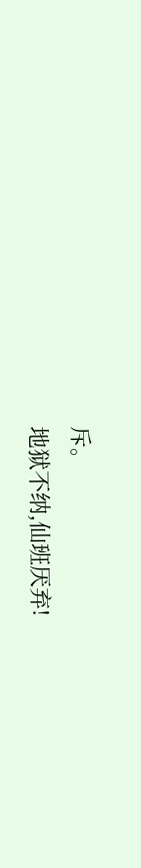斥。
地狱不纳,仙班厌弃!